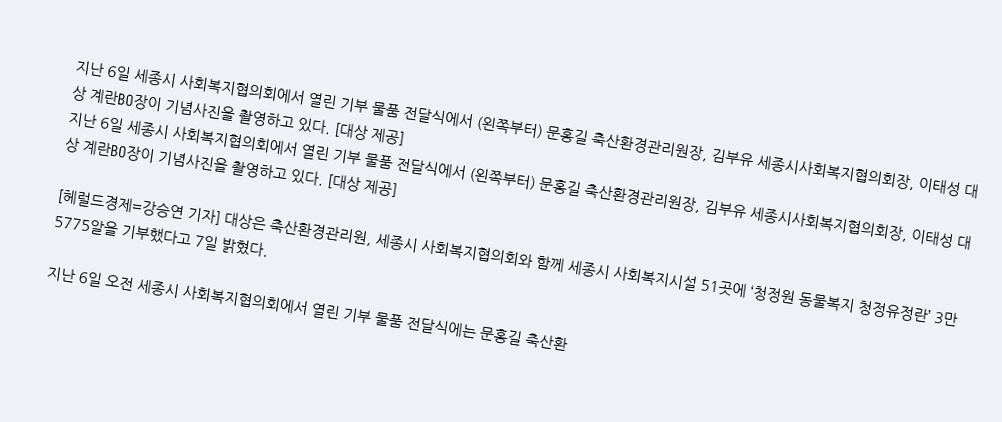지난 6일 세종시 사회복지협의회에서 열린 기부 물품 전달식에서 (왼쪽부터) 문홍길 축산환경관리원장, 김부유 세종시사회복지협의회장, 이태성 대상 계란BO장이 기념사진을 촬영하고 있다. [대상 제공]
지난 6일 세종시 사회복지협의회에서 열린 기부 물품 전달식에서 (왼쪽부터) 문홍길 축산환경관리원장, 김부유 세종시사회복지협의회장, 이태성 대상 계란BO장이 기념사진을 촬영하고 있다. [대상 제공]

[헤럴드경제=강승연 기자] 대상은 축산환경관리원, 세종시 사회복지협의회와 함께 세종시 사회복지시설 51곳에 ‘청정원 동물복지 청정유정란’ 3만5775알을 기부했다고 7일 밝혔다.

지난 6일 오전 세종시 사회복지협의회에서 열린 기부 물품 전달식에는 문홍길 축산환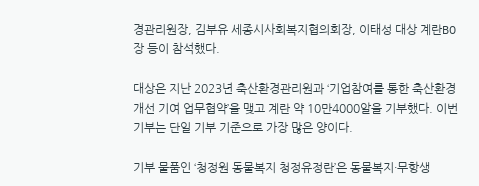경관리원장, 김부유 세종시사회복지협의회장, 이태성 대상 계란BO장 등이 참석했다.

대상은 지난 2023년 축산환경관리원과 ‘기업참여를 통한 축산환경개선 기여 업무협약’을 맺고 계란 약 10만4000알을 기부했다. 이번 기부는 단일 기부 기준으로 가장 많은 양이다.

기부 물품인 ‘청정원 동물복지 청정유정란’은 동물복지·무항생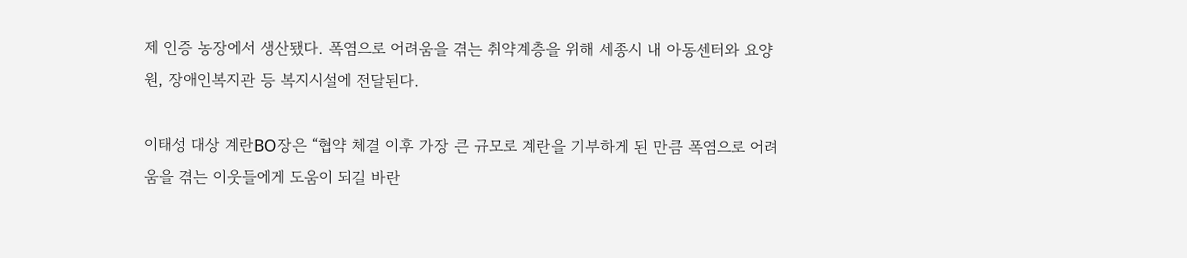제 인증 농장에서 생산됐다. 폭염으로 어려움을 겪는 취약계층을 위해 세종시 내 아동센터와 요양원, 장애인복지관 등 복지시설에 전달된다.

이태성 대상 계란BO장은 “협약 체결 이후 가장 큰 규모로 계란을 기부하게 된 만큼 폭염으로 어려움을 겪는 이웃들에게 도움이 되길 바란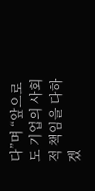다”며 “앞으로도 기업의 사회적 책임을 다하겠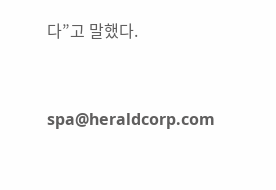다”고 말했다.


spa@heraldcorp.com